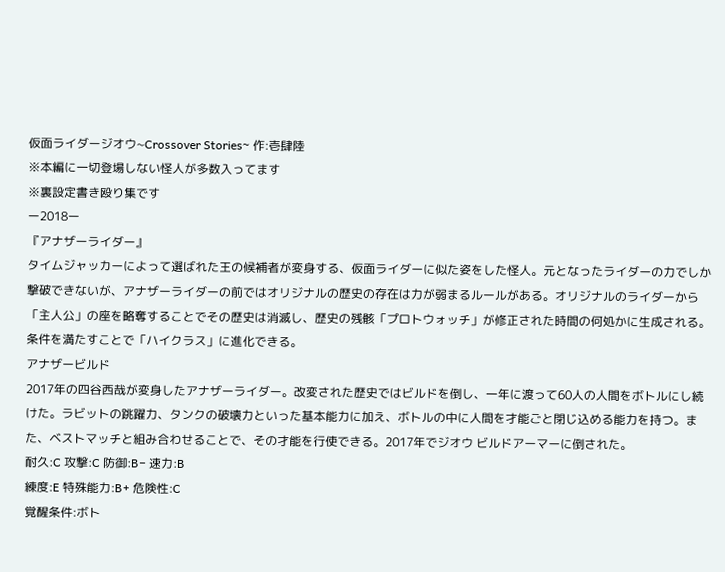仮面ライダージオウ~Crossover Stories~ 作:壱肆陸
※本編に一切登場しない怪人が多数入ってます
※裏設定書き殴り集です
ー2018ー
『アナザーライダー』
タイムジャッカーによって選ばれた王の候補者が変身する、仮面ライダーに似た姿をした怪人。元となったライダーの力でしか撃破できないが、アナザーライダーの前ではオリジナルの歴史の存在は力が弱まるルールがある。オリジナルのライダーから「主人公」の座を略奪することでその歴史は消滅し、歴史の残骸「プロトウォッチ」が修正された時間の何処かに生成される。条件を満たすことで「ハイクラス」に進化できる。
アナザービルド
2017年の四谷西哉が変身したアナザーライダー。改変された歴史ではビルドを倒し、一年に渡って60人の人間をボトルにし続けた。ラビットの跳躍力、タンクの破壊力といった基本能力に加え、ボトルの中に人間を才能ごと閉じ込める能力を持つ。また、ベストマッチと組み合わせることで、その才能を行使できる。2017年でジオウ ビルドアーマーに倒された。
耐久:C 攻撃:C 防御:B− 速力:B
練度:E 特殊能力:B+ 危険性:C
覚醒条件:ボト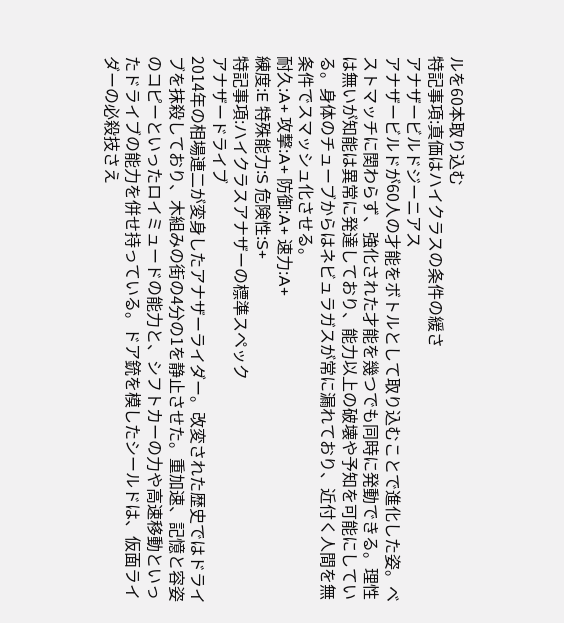ルを60本取り込む
特記事項:真価はハイクラスの条件の緩さ
アナザービルドジーニアス
アナザービルドが60人の才能をボトルとして取り込むことで進化した姿。ベストマッチに関わらず、強化された才能を幾つでも同時に発動できる。理性は無いが知能は異常に発達しており、能力以上の破壊や予知を可能にしている。身体のチューブからはネビュラガスが常に漏れており、近付く人間を無条件でスマッシュ化させる。
耐久:A+ 攻撃:A+ 防御:A+ 速力:A+
練度:E 特殊能力:S 危険性:S+
特記事項:ハイクラスアナザーの標準スペック
アナザードライブ
2014年の相場連二が変身したアナザーライダー。改変された歴史ではドライブを抹殺しており、木組みの街の4分の1を静止させた。重加速、記憶と容姿のコピーといったロイミュードの能力と、シフトカーの力や高速移動といったドライブの能力を併せ持っている。ドア銃を模したシールドは、仮面ライダーの必殺技さえ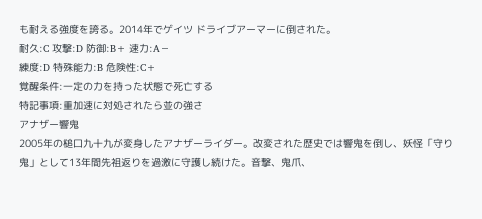も耐える強度を誇る。2014年でゲイツ ドライブアーマーに倒された。
耐久:C 攻撃:D 防御:B+ 速力:A−
練度:D 特殊能力:B 危険性:C+
覚醒条件:一定の力を持った状態で死亡する
特記事項:重加速に対処されたら並の強さ
アナザー響鬼
2005年の槌口九十九が変身したアナザーライダー。改変された歴史では響鬼を倒し、妖怪「守り鬼」として13年間先祖返りを過激に守護し続けた。音撃、鬼爪、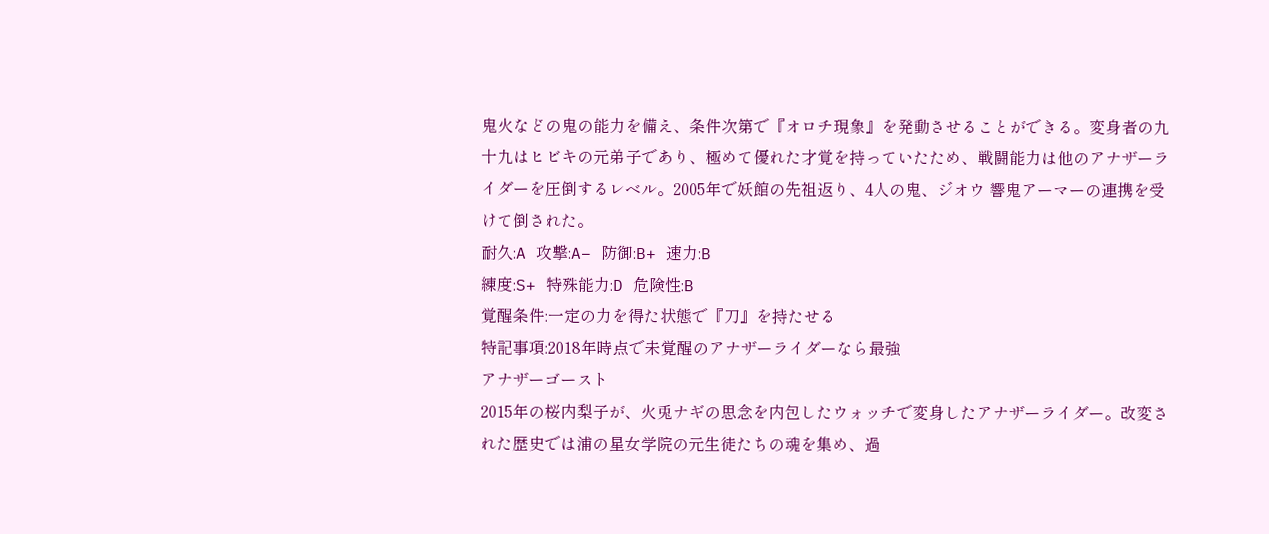鬼火などの鬼の能力を備え、条件次第で『オロチ現象』を発動させることができる。変身者の九十九はヒビキの元弟子であり、極めて優れた才覚を持っていたため、戦闘能力は他のアナザーライダーを圧倒するレベル。2005年で妖館の先祖返り、4人の鬼、ジオウ 響鬼アーマーの連携を受けて倒された。
耐久:A 攻撃:A− 防御:B+ 速力:B
練度:S+ 特殊能力:D 危険性:B
覚醒条件:一定の力を得た状態で『刀』を持たせる
特記事項:2018年時点で未覚醒のアナザーライダーなら最強
アナザーゴースト
2015年の桜内梨子が、火兎ナギの思念を内包したウォッチで変身したアナザーライダー。改変された歴史では浦の星女学院の元生徒たちの魂を集め、過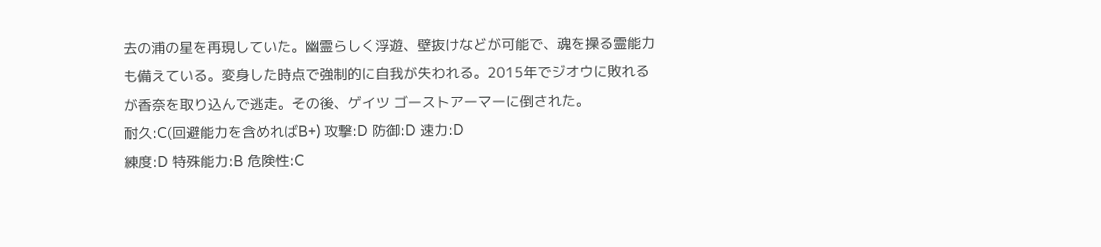去の浦の星を再現していた。幽霊らしく浮遊、壁抜けなどが可能で、魂を操る霊能力も備えている。変身した時点で強制的に自我が失われる。2015年でジオウに敗れるが香奈を取り込んで逃走。その後、ゲイツ ゴーストアーマーに倒された。
耐久:C(回避能力を含めればB+) 攻撃:D 防御:D 速力:D
練度:D 特殊能力:B 危険性:C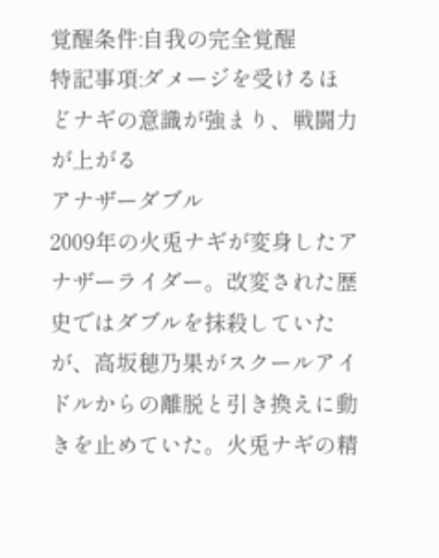覚醒条件:自我の完全覚醒
特記事項:ダメージを受けるほどナギの意識が強まり、戦闘力が上がる
アナザーダブル
2009年の火兎ナギが変身したアナザーライダー。改変された歴史ではダブルを抹殺していたが、高坂穂乃果がスクールアイドルからの離脱と引き換えに動きを止めていた。火兎ナギの精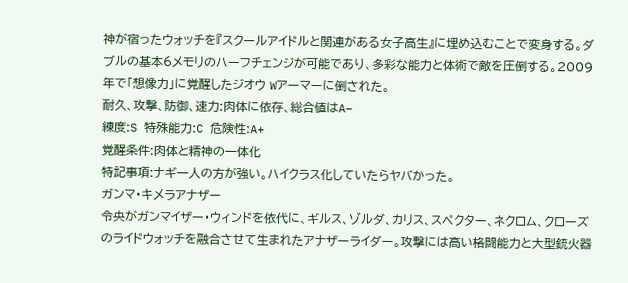神が宿ったウォッチを『スクールアイドルと関連がある女子高生』に埋め込むことで変身する。ダブルの基本6メモリのハーフチェンジが可能であり、多彩な能力と体術で敵を圧倒する。2009年で「想像力」に覚醒したジオウ Wアーマーに倒された。
耐久、攻撃、防御、速力:肉体に依存、総合値はA−
練度:S 特殊能力:C 危険性:A+
覚醒条件:肉体と精神の一体化
特記事項:ナギ一人の方が強い。ハイクラス化していたらヤバかった。
ガンマ・キメラアナザー
令央がガンマイザー・ウィンドを依代に、ギルス、ゾルダ、カリス、スペクター、ネクロム、クローズのライドウォッチを融合させて生まれたアナザーライダー。攻撃には高い格闘能力と大型銃火器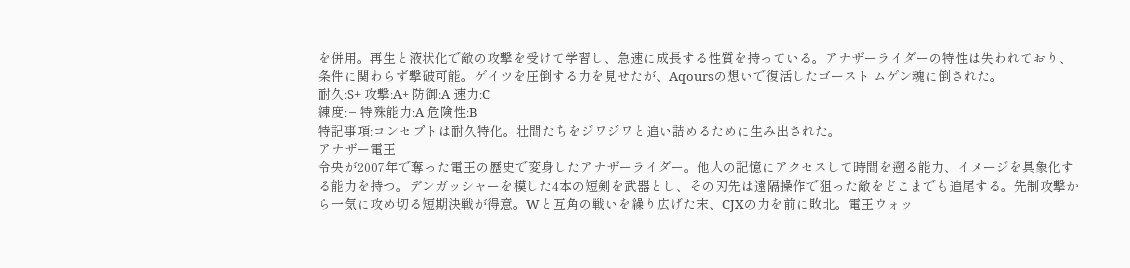を併用。再生と液状化で敵の攻撃を受けて学習し、急速に成長する性質を持っている。アナザーライダーの特性は失われており、条件に関わらず撃破可能。ゲイツを圧倒する力を見せたが、Aqoursの想いで復活したゴースト ムゲン魂に倒された。
耐久:S+ 攻撃:A+ 防御:A 速力:C
練度:− 特殊能力:A 危険性:B
特記事項:コンセプトは耐久特化。壮間たちをジワジワと追い詰めるために生み出された。
アナザー電王
令央が2007年で奪った電王の歴史で変身したアナザーライダー。他人の記憶にアクセスして時間を遡る能力、イメージを具象化する能力を持つ。デンガッシャーを模した4本の短剣を武器とし、その刃先は遠隔操作で狙った敵をどこまでも追尾する。先制攻撃から一気に攻め切る短期決戦が得意。Wと互角の戦いを繰り広げた末、CJXの力を前に敗北。電王ウォッ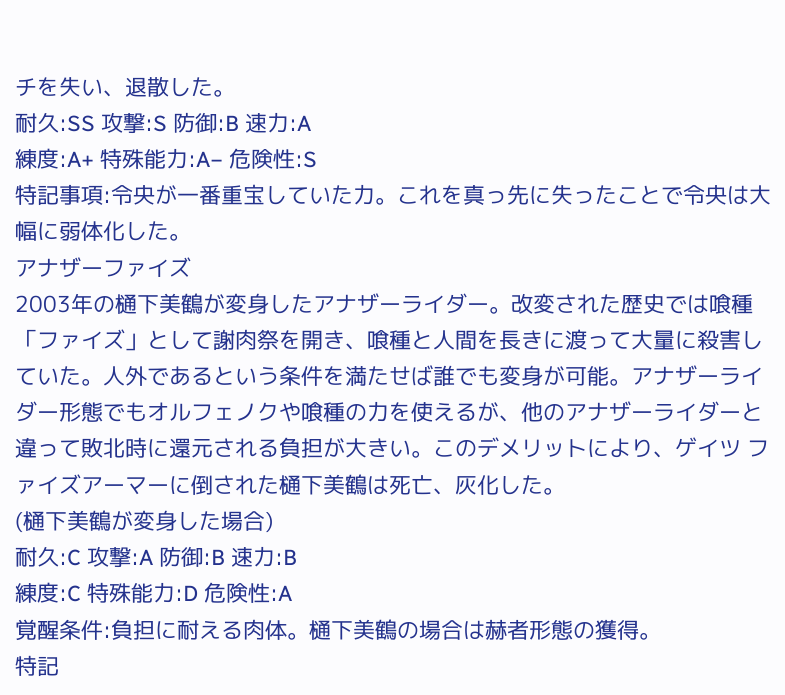チを失い、退散した。
耐久:SS 攻撃:S 防御:B 速力:A
練度:A+ 特殊能力:A− 危険性:S
特記事項:令央が一番重宝していた力。これを真っ先に失ったことで令央は大幅に弱体化した。
アナザーファイズ
2003年の樋下美鶴が変身したアナザーライダー。改変された歴史では喰種「ファイズ」として謝肉祭を開き、喰種と人間を長きに渡って大量に殺害していた。人外であるという条件を満たせば誰でも変身が可能。アナザーライダー形態でもオルフェノクや喰種の力を使えるが、他のアナザーライダーと違って敗北時に還元される負担が大きい。このデメリットにより、ゲイツ ファイズアーマーに倒された樋下美鶴は死亡、灰化した。
(樋下美鶴が変身した場合)
耐久:C 攻撃:A 防御:B 速力:B
練度:C 特殊能力:D 危険性:A
覚醒条件:負担に耐える肉体。樋下美鶴の場合は赫者形態の獲得。
特記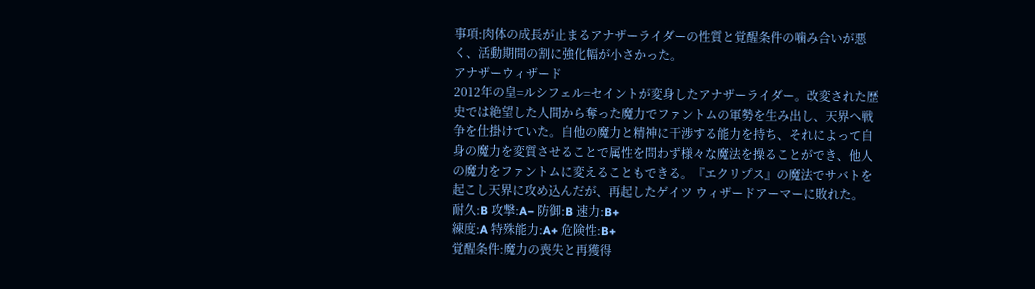事項:肉体の成長が止まるアナザーライダーの性質と覚醒条件の噛み合いが悪く、活動期間の割に強化幅が小さかった。
アナザーウィザード
2012年の皇=ルシフェル=セイントが変身したアナザーライダー。改変された歴史では絶望した人間から奪った魔力でファントムの軍勢を生み出し、天界へ戦争を仕掛けていた。自他の魔力と精神に干渉する能力を持ち、それによって自身の魔力を変質させることで属性を問わず様々な魔法を操ることができ、他人の魔力をファントムに変えることもできる。『エクリプス』の魔法でサバトを起こし天界に攻め込んだが、再起したゲイツ ウィザードアーマーに敗れた。
耐久:B 攻撃:A− 防御:B 速力:B+
練度:A 特殊能力:A+ 危険性:B+
覚醒条件:魔力の喪失と再獲得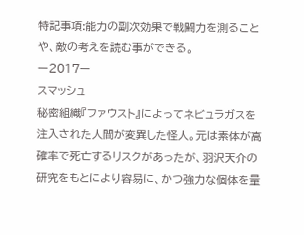特記事項:能力の副次効果で戦闘力を測ることや、敵の考えを読む事ができる。
ー2017ー
スマッシュ
秘密組織『ファウスト』によってネビュラガスを注入された人間が変異した怪人。元は素体が高確率で死亡するリスクがあったが、羽沢天介の研究をもとにより容易に、かつ強力な個体を量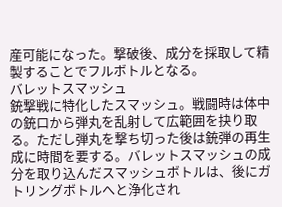産可能になった。撃破後、成分を採取して精製することでフルボトルとなる。
バレットスマッシュ
銃撃戦に特化したスマッシュ。戦闘時は体中の銃口から弾丸を乱射して広範囲を抉り取る。ただし弾丸を撃ち切った後は銃弾の再生成に時間を要する。バレットスマッシュの成分を取り込んだスマッシュボトルは、後にガトリングボトルへと浄化され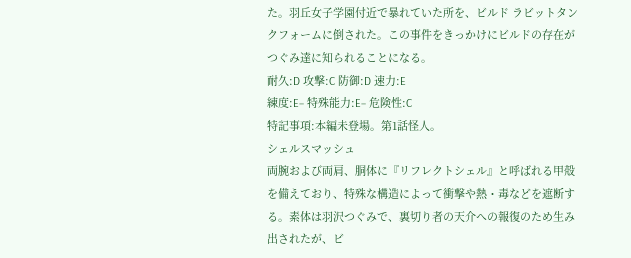た。羽丘女子学園付近で暴れていた所を、ビルド ラビットタンクフォームに倒された。この事件をきっかけにビルドの存在がつぐみ達に知られることになる。
耐久:D 攻撃:C 防御:D 速力:E
練度:E− 特殊能力:E− 危険性:C
特記事項:本編未登場。第1話怪人。
シェルスマッシュ
両腕および両肩、胴体に『リフレクトシェル』と呼ばれる甲殻を備えており、特殊な構造によって衝撃や熱・毒などを遮断する。素体は羽沢つぐみで、裏切り者の天介への報復のため生み出されたが、ビ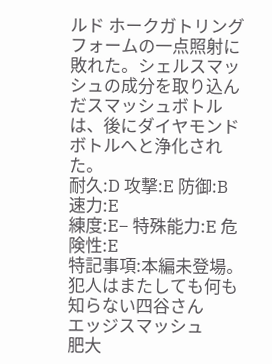ルド ホークガトリングフォームの一点照射に敗れた。シェルスマッシュの成分を取り込んだスマッシュボトルは、後にダイヤモンドボトルへと浄化された。
耐久:D 攻撃:E 防御:B 速力:E
練度:E− 特殊能力:E 危険性:E
特記事項:本編未登場。犯人はまたしても何も知らない四谷さん
エッジスマッシュ
肥大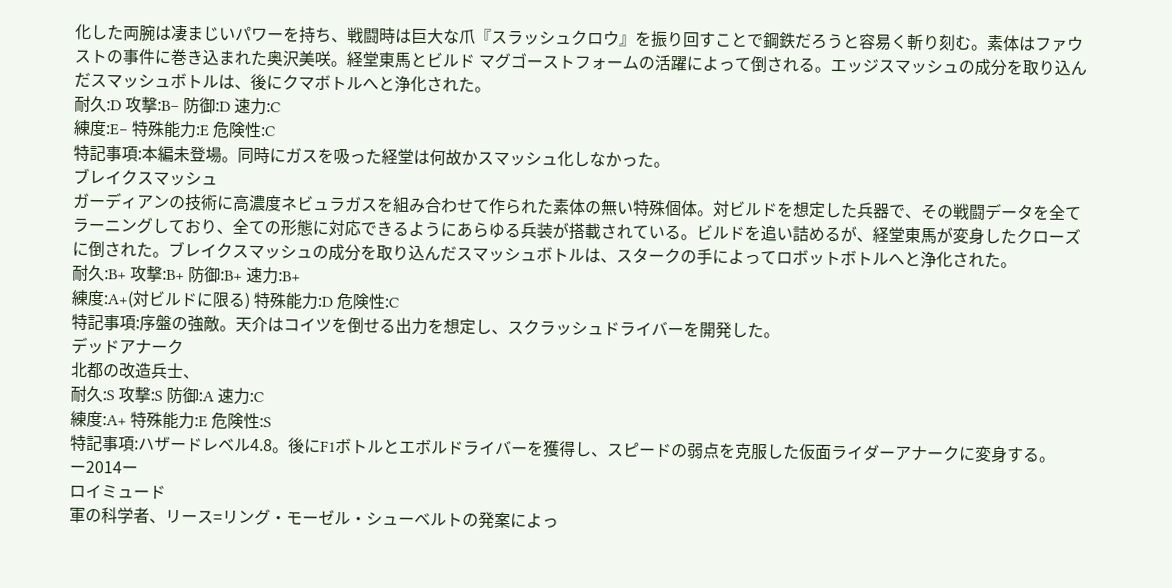化した両腕は凄まじいパワーを持ち、戦闘時は巨大な爪『スラッシュクロウ』を振り回すことで鋼鉄だろうと容易く斬り刻む。素体はファウストの事件に巻き込まれた奥沢美咲。経堂東馬とビルド マグゴーストフォームの活躍によって倒される。エッジスマッシュの成分を取り込んだスマッシュボトルは、後にクマボトルへと浄化された。
耐久:D 攻撃:B− 防御:D 速力:C
練度:E− 特殊能力:E 危険性:C
特記事項:本編未登場。同時にガスを吸った経堂は何故かスマッシュ化しなかった。
ブレイクスマッシュ
ガーディアンの技術に高濃度ネビュラガスを組み合わせて作られた素体の無い特殊個体。対ビルドを想定した兵器で、その戦闘データを全てラーニングしており、全ての形態に対応できるようにあらゆる兵装が搭載されている。ビルドを追い詰めるが、経堂東馬が変身したクローズに倒された。ブレイクスマッシュの成分を取り込んだスマッシュボトルは、スタークの手によってロボットボトルへと浄化された。
耐久:B+ 攻撃:B+ 防御:B+ 速力:B+
練度:A+(対ビルドに限る) 特殊能力:D 危険性:C
特記事項:序盤の強敵。天介はコイツを倒せる出力を想定し、スクラッシュドライバーを開発した。
デッドアナーク
北都の改造兵士、
耐久:S 攻撃:S 防御:A 速力:C
練度:A+ 特殊能力:E 危険性:S
特記事項:ハザードレベル4.8。後にF1ボトルとエボルドライバーを獲得し、スピードの弱点を克服した仮面ライダーアナークに変身する。
ー2014ー
ロイミュード
軍の科学者、リース=リング・モーゼル・シューベルトの発案によっ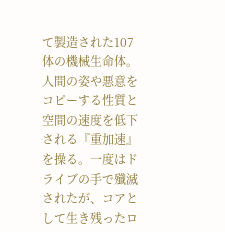て製造された107体の機械生命体。人間の姿や悪意をコピーする性質と空間の速度を低下される『重加速』を操る。一度はドライブの手で殲滅されたが、コアとして生き残ったロ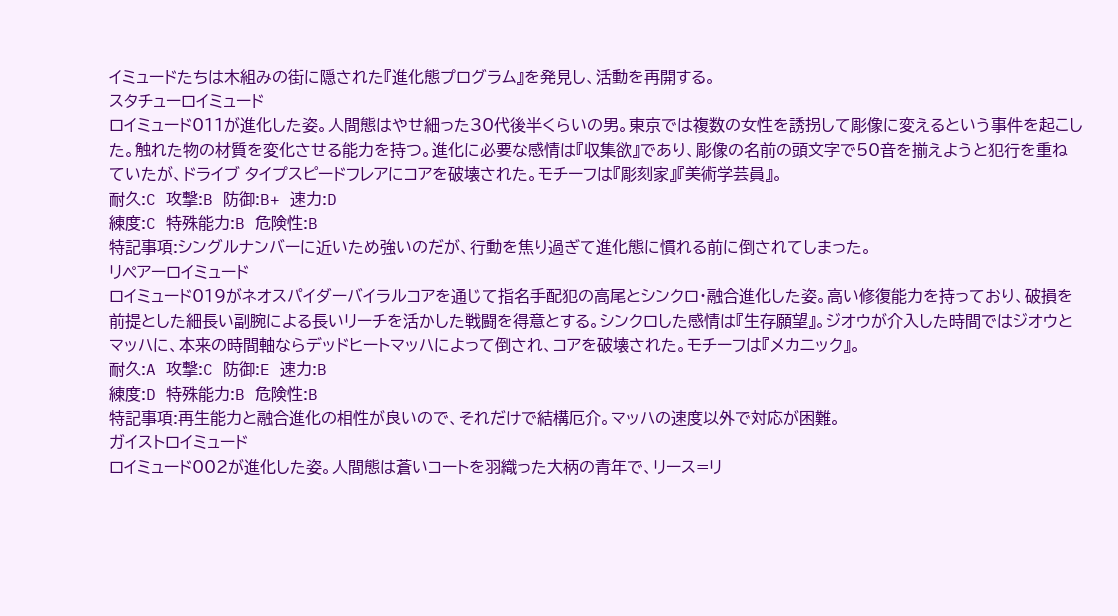イミュードたちは木組みの街に隠された『進化態プログラム』を発見し、活動を再開する。
スタチューロイミュード
ロイミュード011が進化した姿。人間態はやせ細った30代後半くらいの男。東京では複数の女性を誘拐して彫像に変えるという事件を起こした。触れた物の材質を変化させる能力を持つ。進化に必要な感情は『収集欲』であり、彫像の名前の頭文字で50音を揃えようと犯行を重ねていたが、ドライブ タイプスピードフレアにコアを破壊された。モチーフは『彫刻家』『美術学芸員』。
耐久:C 攻撃:B 防御:B+ 速力:D
練度:C 特殊能力:B 危険性:B
特記事項:シングルナンバーに近いため強いのだが、行動を焦り過ぎて進化態に慣れる前に倒されてしまった。
リペアーロイミュード
ロイミュード019がネオスパイダーバイラルコアを通じて指名手配犯の高尾とシンクロ・融合進化した姿。高い修復能力を持っており、破損を前提とした細長い副腕による長いリーチを活かした戦闘を得意とする。シンクロした感情は『生存願望』。ジオウが介入した時間ではジオウとマッハに、本来の時間軸ならデッドヒートマッハによって倒され、コアを破壊された。モチーフは『メカニック』。
耐久:A 攻撃:C 防御:E 速力:B
練度:D 特殊能力:B 危険性:B
特記事項:再生能力と融合進化の相性が良いので、それだけで結構厄介。マッハの速度以外で対応が困難。
ガイストロイミュード
ロイミュード002が進化した姿。人間態は蒼いコートを羽織った大柄の青年で、リース=リ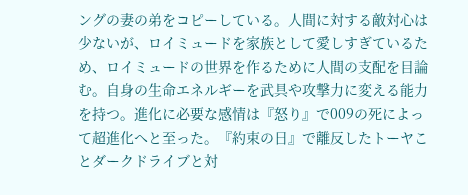ングの妻の弟をコピーしている。人間に対する敵対心は少ないが、ロイミュードを家族として愛しすぎているため、ロイミュードの世界を作るために人間の支配を目論む。自身の生命エネルギーを武具や攻撃力に変える能力を持つ。進化に必要な感情は『怒り』で009の死によって超進化へと至った。『約束の日』で離反したトーヤことダークドライブと対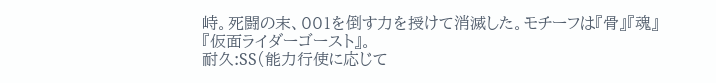峙。死闘の末、001を倒す力を授けて消滅した。モチーフは『骨』『魂』『仮面ライダーゴースト』。
耐久:SS(能力行使に応じて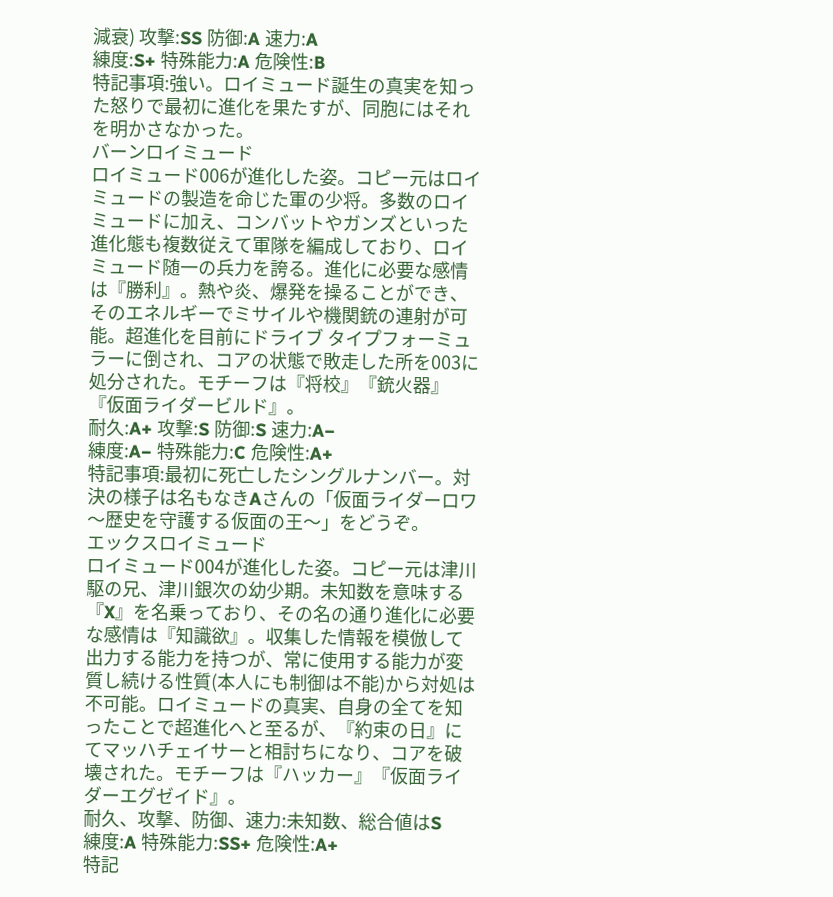減衰) 攻撃:SS 防御:A 速力:A
練度:S+ 特殊能力:A 危険性:B
特記事項:強い。ロイミュード誕生の真実を知った怒りで最初に進化を果たすが、同胞にはそれを明かさなかった。
バーンロイミュード
ロイミュード006が進化した姿。コピー元はロイミュードの製造を命じた軍の少将。多数のロイミュードに加え、コンバットやガンズといった進化態も複数従えて軍隊を編成しており、ロイミュード随一の兵力を誇る。進化に必要な感情は『勝利』。熱や炎、爆発を操ることができ、そのエネルギーでミサイルや機関銃の連射が可能。超進化を目前にドライブ タイプフォーミュラーに倒され、コアの状態で敗走した所を003に処分された。モチーフは『将校』『銃火器』『仮面ライダービルド』。
耐久:A+ 攻撃:S 防御:S 速力:A−
練度:A− 特殊能力:C 危険性:A+
特記事項:最初に死亡したシングルナンバー。対決の様子は名もなきAさんの「仮面ライダーロワ 〜歴史を守護する仮面の王〜」をどうぞ。
エックスロイミュード
ロイミュード004が進化した姿。コピー元は津川駆の兄、津川銀次の幼少期。未知数を意味する『X』を名乗っており、その名の通り進化に必要な感情は『知識欲』。収集した情報を模倣して出力する能力を持つが、常に使用する能力が変質し続ける性質(本人にも制御は不能)から対処は不可能。ロイミュードの真実、自身の全てを知ったことで超進化へと至るが、『約束の日』にてマッハチェイサーと相討ちになり、コアを破壊された。モチーフは『ハッカー』『仮面ライダーエグゼイド』。
耐久、攻撃、防御、速力:未知数、総合値はS
練度:A 特殊能力:SS+ 危険性:A+
特記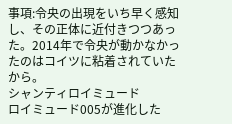事項:令央の出現をいち早く感知し、その正体に近付きつつあった。2014年で令央が動かなかったのはコイツに粘着されていたから。
シャンティロイミュード
ロイミュード005が進化した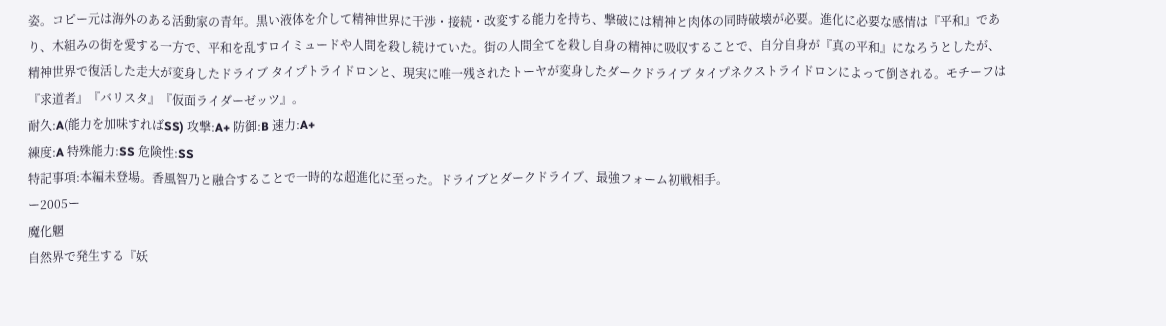姿。コピー元は海外のある活動家の青年。黒い液体を介して精神世界に干渉・接続・改変する能力を持ち、撃破には精神と肉体の同時破壊が必要。進化に必要な感情は『平和』であり、木組みの街を愛する一方で、平和を乱すロイミュードや人間を殺し続けていた。街の人間全てを殺し自身の精神に吸収することで、自分自身が『真の平和』になろうとしたが、精神世界で復活した走大が変身したドライブ タイプトライドロンと、現実に唯一残されたトーヤが変身したダークドライブ タイプネクストライドロンによって倒される。モチーフは『求道者』『バリスタ』『仮面ライダーゼッツ』。
耐久:A(能力を加味すればSS) 攻撃:A+ 防御:B 速力:A+
練度:A 特殊能力:SS 危険性:SS
特記事項:本編未登場。香風智乃と融合することで一時的な超進化に至った。ドライブとダークドライブ、最強フォーム初戦相手。
ー2005ー
魔化魍
自然界で発生する『妖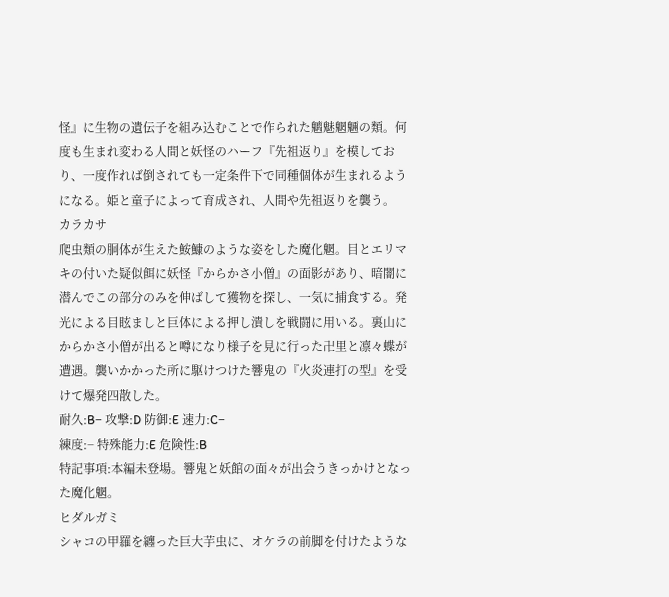怪』に生物の遺伝子を組み込むことで作られた魑魅魍魎の類。何度も生まれ変わる人間と妖怪のハーフ『先祖返り』を模しており、一度作れば倒されても一定条件下で同種個体が生まれるようになる。姫と童子によって育成され、人間や先祖返りを襲う。
カラカサ
爬虫類の胴体が生えた鮟鱇のような姿をした魔化魍。目とエリマキの付いた疑似餌に妖怪『からかさ小僧』の面影があり、暗闇に潜んでこの部分のみを伸ばして獲物を探し、一気に捕食する。発光による目眩ましと巨体による押し潰しを戦闘に用いる。裏山にからかさ小僧が出ると噂になり様子を見に行った卍里と凛々蝶が遭遇。襲いかかった所に駆けつけた響鬼の『火炎連打の型』を受けて爆発四散した。
耐久:B− 攻撃:D 防御:E 速力:C−
練度:− 特殊能力:E 危険性:B
特記事項:本編未登場。響鬼と妖館の面々が出会うきっかけとなった魔化魍。
ヒダルガミ
シャコの甲羅を纏った巨大芋虫に、オケラの前脚を付けたような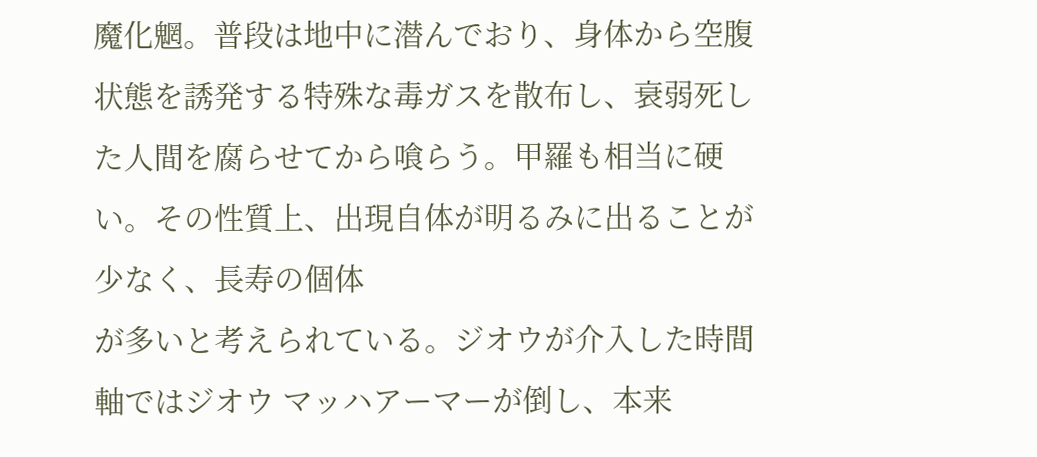魔化魍。普段は地中に潜んでおり、身体から空腹状態を誘発する特殊な毒ガスを散布し、衰弱死した人間を腐らせてから喰らう。甲羅も相当に硬い。その性質上、出現自体が明るみに出ることが少なく、長寿の個体
が多いと考えられている。ジオウが介入した時間軸ではジオウ マッハアーマーが倒し、本来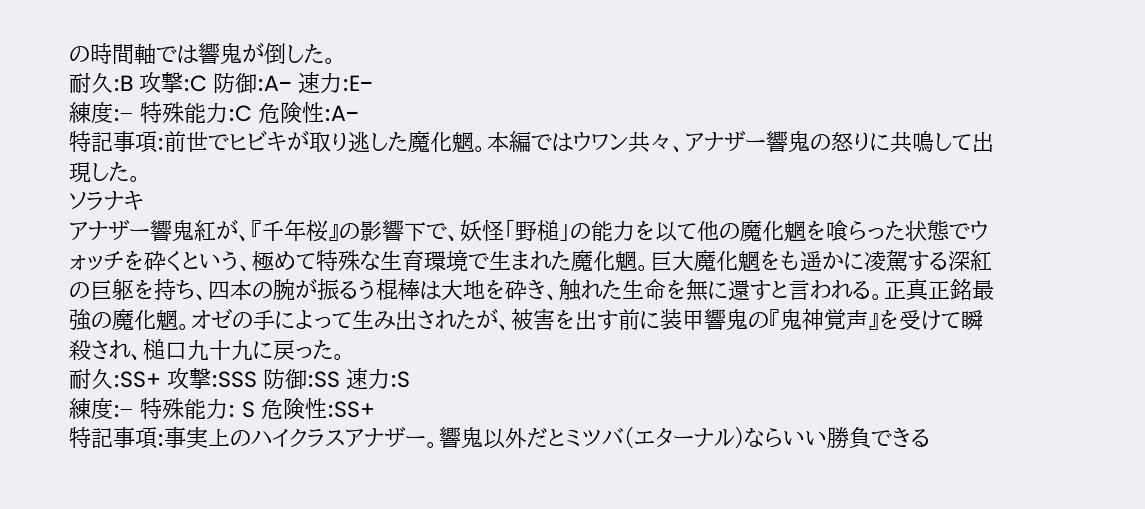の時間軸では響鬼が倒した。
耐久:B 攻撃:C 防御:A− 速力:E−
練度:− 特殊能力:C 危険性:A−
特記事項:前世でヒビキが取り逃した魔化魍。本編ではウワン共々、アナザー響鬼の怒りに共鳴して出現した。
ソラナキ
アナザー響鬼紅が、『千年桜』の影響下で、妖怪「野槌」の能力を以て他の魔化魍を喰らった状態でウォッチを砕くという、極めて特殊な生育環境で生まれた魔化魍。巨大魔化魍をも遥かに凌駕する深紅の巨躯を持ち、四本の腕が振るう棍棒は大地を砕き、触れた生命を無に還すと言われる。正真正銘最強の魔化魍。オゼの手によって生み出されたが、被害を出す前に装甲響鬼の『鬼神覚声』を受けて瞬殺され、槌口九十九に戻った。
耐久:SS+ 攻撃:SSS 防御:SS 速力:S
練度:− 特殊能力: S 危険性:SS+
特記事項:事実上のハイクラスアナザー。響鬼以外だとミツバ(エターナル)ならいい勝負できる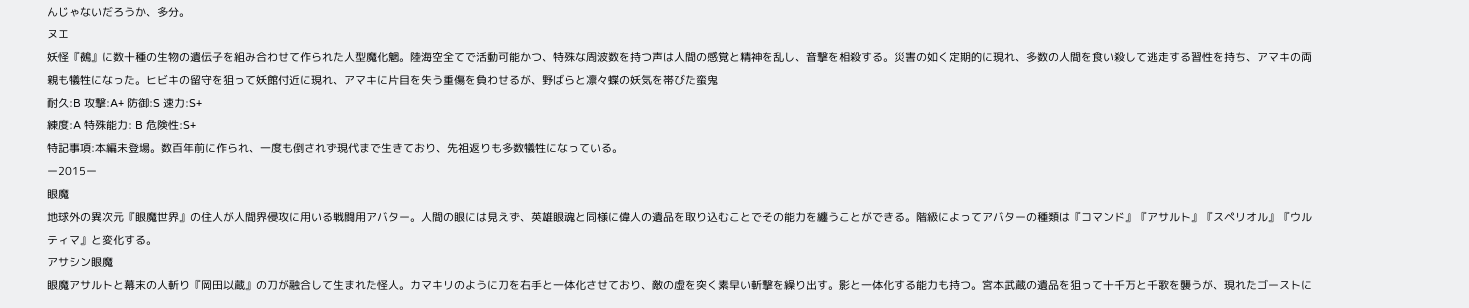んじゃないだろうか、多分。
ヌエ
妖怪『鵺』に数十種の生物の遺伝子を組み合わせて作られた人型魔化魍。陸海空全てで活動可能かつ、特殊な周波数を持つ声は人間の感覚と精神を乱し、音撃を相殺する。災害の如く定期的に現れ、多数の人間を食い殺して逃走する習性を持ち、アマキの両親も犠牲になった。ヒビキの留守を狙って妖館付近に現れ、アマキに片目を失う重傷を負わせるが、野ばらと凛々蝶の妖気を帯びた蛮鬼
耐久:B 攻撃:A+ 防御:S 速力:S+
練度:A 特殊能力: B 危険性:S+
特記事項:本編未登場。数百年前に作られ、一度も倒されず現代まで生きており、先祖返りも多数犠牲になっている。
ー2015ー
眼魔
地球外の異次元『眼魔世界』の住人が人間界侵攻に用いる戦闘用アバター。人間の眼には見えず、英雄眼魂と同様に偉人の遺品を取り込むことでその能力を纏うことができる。階級によってアバターの種類は『コマンド』『アサルト』『スペリオル』『ウルティマ』と変化する。
アサシン眼魔
眼魔アサルトと幕末の人斬り『岡田以蔵』の刀が融合して生まれた怪人。カマキリのように刀を右手と一体化させており、敵の虚を突く素早い斬撃を繰り出す。影と一体化する能力も持つ。宮本武蔵の遺品を狙って十千万と千歌を襲うが、現れたゴーストに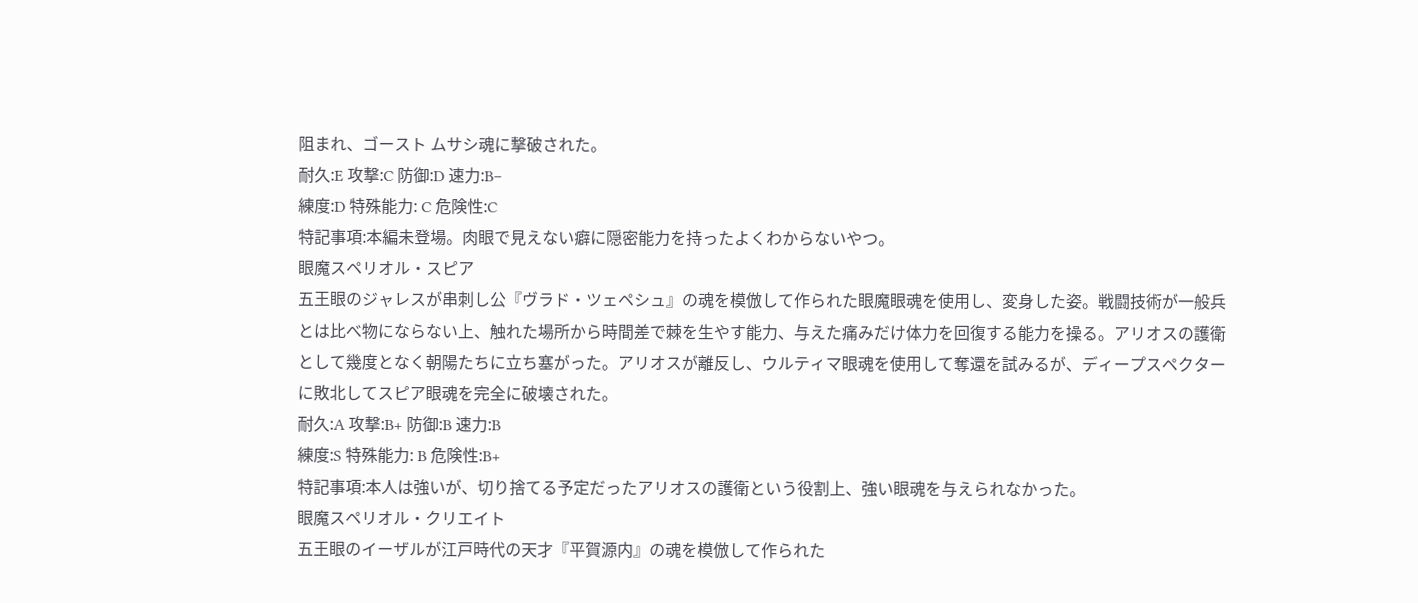阻まれ、ゴースト ムサシ魂に撃破された。
耐久:E 攻撃:C 防御:D 速力:B−
練度:D 特殊能力: C 危険性:C
特記事項:本編未登場。肉眼で見えない癖に隠密能力を持ったよくわからないやつ。
眼魔スペリオル・スピア
五王眼のジャレスが串刺し公『ヴラド・ツェペシュ』の魂を模倣して作られた眼魔眼魂を使用し、変身した姿。戦闘技術が一般兵とは比べ物にならない上、触れた場所から時間差で棘を生やす能力、与えた痛みだけ体力を回復する能力を操る。アリオスの護衛として幾度となく朝陽たちに立ち塞がった。アリオスが離反し、ウルティマ眼魂を使用して奪還を試みるが、ディープスペクターに敗北してスピア眼魂を完全に破壊された。
耐久:A 攻撃:B+ 防御:B 速力:B
練度:S 特殊能力: B 危険性:B+
特記事項:本人は強いが、切り捨てる予定だったアリオスの護衛という役割上、強い眼魂を与えられなかった。
眼魔スペリオル・クリエイト
五王眼のイーザルが江戸時代の天才『平賀源内』の魂を模倣して作られた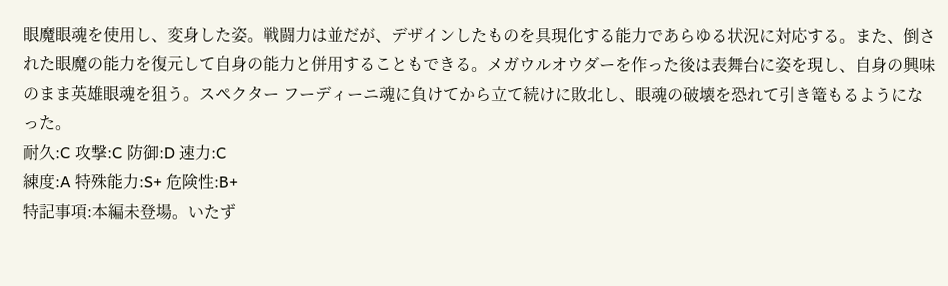眼魔眼魂を使用し、変身した姿。戦闘力は並だが、デザインしたものを具現化する能力であらゆる状況に対応する。また、倒された眼魔の能力を復元して自身の能力と併用することもできる。メガウルオウダーを作った後は表舞台に姿を現し、自身の興味のまま英雄眼魂を狙う。スペクター フーディーニ魂に負けてから立て続けに敗北し、眼魂の破壊を恐れて引き篭もるようになった。
耐久:C 攻撃:C 防御:D 速力:C
練度:A 特殊能力:S+ 危険性:B+
特記事項:本編未登場。いたず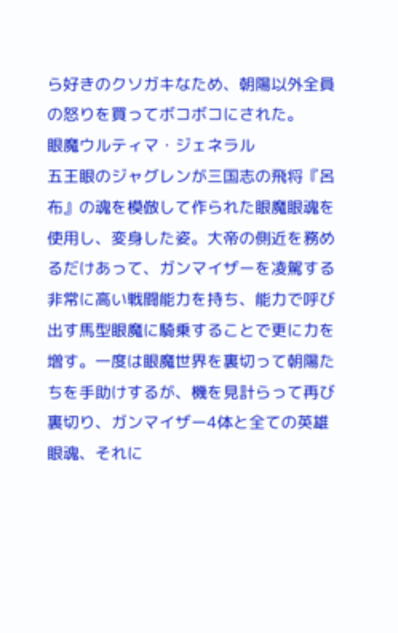ら好きのクソガキなため、朝陽以外全員の怒りを買ってボコボコにされた。
眼魔ウルティマ・ジェネラル
五王眼のジャグレンが三国志の飛将『呂布』の魂を模倣して作られた眼魔眼魂を使用し、変身した姿。大帝の側近を務めるだけあって、ガンマイザーを凌駕する非常に高い戦闘能力を持ち、能力で呼び出す馬型眼魔に騎乗することで更に力を増す。一度は眼魔世界を裏切って朝陽たちを手助けするが、機を見計らって再び裏切り、ガンマイザー4体と全ての英雄眼魂、それに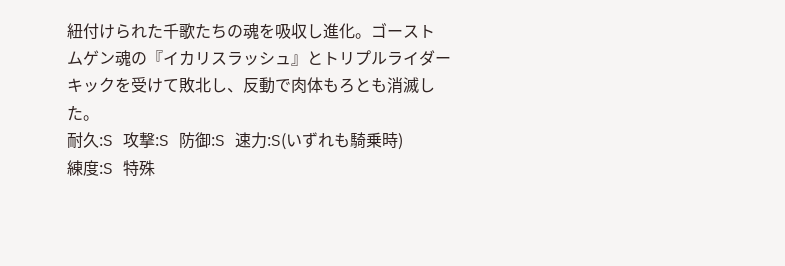紐付けられた千歌たちの魂を吸収し進化。ゴースト ムゲン魂の『イカリスラッシュ』とトリプルライダーキックを受けて敗北し、反動で肉体もろとも消滅した。
耐久:S 攻撃:S 防御:S 速力:S(いずれも騎乗時)
練度:S 特殊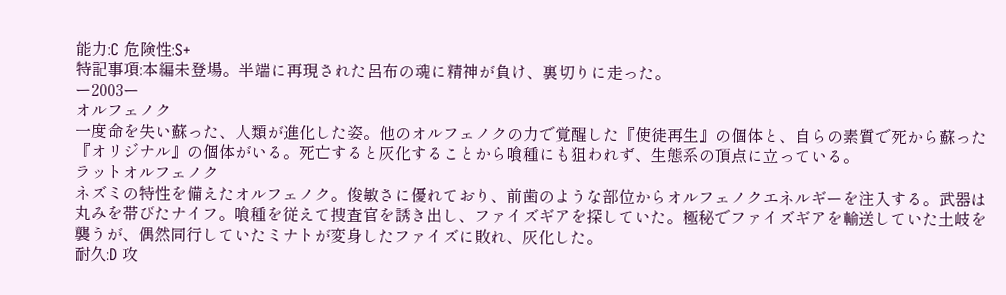能力:C 危険性:S+
特記事項:本編未登場。半端に再現された呂布の魂に精神が負け、裏切りに走った。
ー2003ー
オルフェノク
一度命を失い蘇った、人類が進化した姿。他のオルフェノクの力で覚醒した『使徒再生』の個体と、自らの素質で死から蘇った『オリジナル』の個体がいる。死亡すると灰化することから喰種にも狙われず、生態系の頂点に立っている。
ラットオルフェノク
ネズミの特性を備えたオルフェノク。俊敏さに優れており、前歯のような部位からオルフェノクエネルギーを注入する。武器は丸みを帯びたナイフ。喰種を従えて捜査官を誘き出し、ファイズギアを探していた。極秘でファイズギアを輸送していた土岐を襲うが、偶然同行していたミナトが変身したファイズに敗れ、灰化した。
耐久:D 攻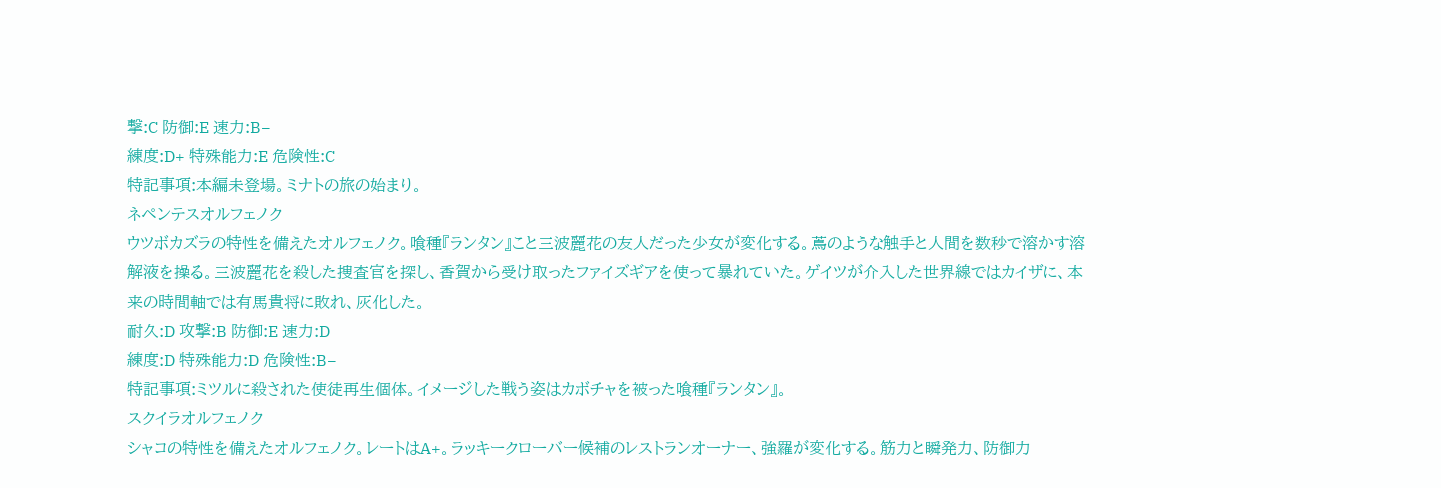撃:C 防御:E 速力:B−
練度:D+ 特殊能力:E 危険性:C
特記事項:本編未登場。ミナトの旅の始まり。
ネペンテスオルフェノク
ウツボカズラの特性を備えたオルフェノク。喰種『ランタン』こと三波麗花の友人だった少女が変化する。蔦のような触手と人間を数秒で溶かす溶解液を操る。三波麗花を殺した捜査官を探し、香賀から受け取ったファイズギアを使って暴れていた。ゲイツが介入した世界線ではカイザに、本来の時間軸では有馬貴将に敗れ、灰化した。
耐久:D 攻撃:B 防御:E 速力:D
練度:D 特殊能力:D 危険性:B−
特記事項:ミツルに殺された使徒再生個体。イメージした戦う姿はカボチャを被った喰種『ランタン』。
スクイラオルフェノク
シャコの特性を備えたオルフェノク。レートはA+。ラッキークローバー候補のレストランオーナー、強羅が変化する。筋力と瞬発力、防御力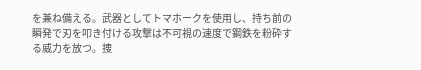を兼ね備える。武器としてトマホークを使用し、持ち前の瞬発で刃を叩き付ける攻撃は不可視の速度で鋼鉄を粉砕する威力を放つ。捜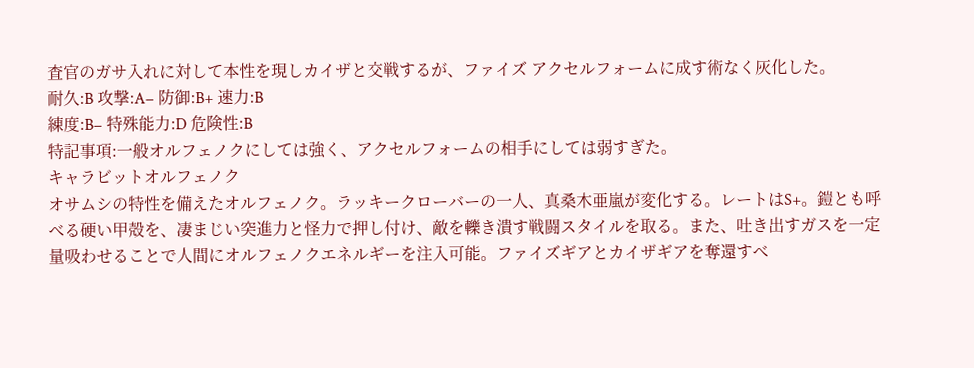査官のガサ入れに対して本性を現しカイザと交戦するが、ファイズ アクセルフォームに成す術なく灰化した。
耐久:B 攻撃:A− 防御:B+ 速力:B
練度:B− 特殊能力:D 危険性:B
特記事項:一般オルフェノクにしては強く、アクセルフォームの相手にしては弱すぎた。
キャラビットオルフェノク
オサムシの特性を備えたオルフェノク。ラッキークローバーの一人、真桑木亜嵐が変化する。レートはS+。鎧とも呼べる硬い甲殻を、凄まじい突進力と怪力で押し付け、敵を轢き潰す戦闘スタイルを取る。また、吐き出すガスを一定量吸わせることで人間にオルフェノクエネルギーを注入可能。ファイズギアとカイザギアを奪還すべ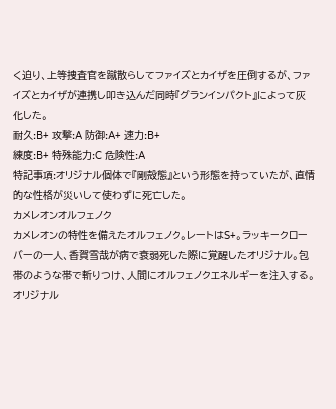く迫り、上等捜査官を蹴散らしてファイズとカイザを圧倒するが、ファイズとカイザが連携し叩き込んだ同時『グランインパクト』によって灰化した。
耐久:B+ 攻撃:A 防御:A+ 速力:B+
練度:B+ 特殊能力:C 危険性:A
特記事項:オリジナル個体で『剛殻態』という形態を持っていたが、直情的な性格が災いして使わずに死亡した。
カメレオンオルフェノク
カメレオンの特性を備えたオルフェノク。レートはS+。ラッキークローバーの一人、香賀雪哉が病で衰弱死した際に覚醒したオリジナル。包帯のような帯で斬りつけ、人間にオルフェノクエネルギーを注入する。オリジナル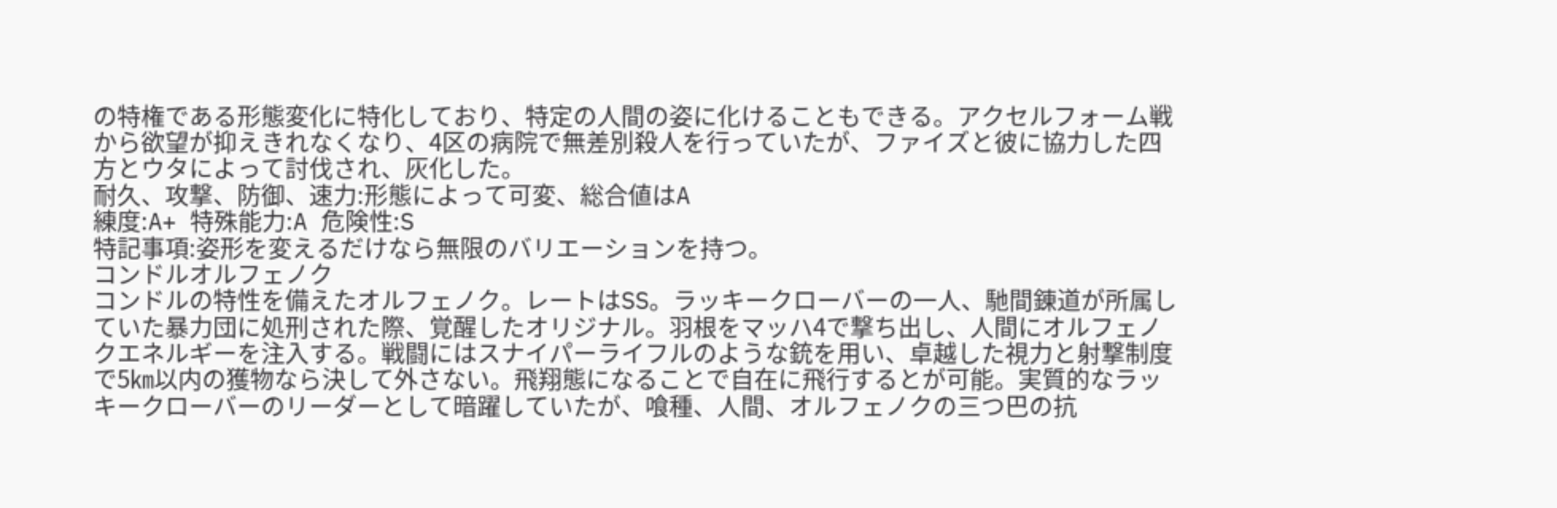の特権である形態変化に特化しており、特定の人間の姿に化けることもできる。アクセルフォーム戦から欲望が抑えきれなくなり、4区の病院で無差別殺人を行っていたが、ファイズと彼に協力した四方とウタによって討伐され、灰化した。
耐久、攻撃、防御、速力:形態によって可変、総合値はA
練度:A+ 特殊能力:A 危険性:S
特記事項:姿形を変えるだけなら無限のバリエーションを持つ。
コンドルオルフェノク
コンドルの特性を備えたオルフェノク。レートはSS。ラッキークローバーの一人、馳間錬道が所属していた暴力団に処刑された際、覚醒したオリジナル。羽根をマッハ4で撃ち出し、人間にオルフェノクエネルギーを注入する。戦闘にはスナイパーライフルのような銃を用い、卓越した視力と射撃制度で5㎞以内の獲物なら決して外さない。飛翔態になることで自在に飛行するとが可能。実質的なラッキークローバーのリーダーとして暗躍していたが、喰種、人間、オルフェノクの三つ巴の抗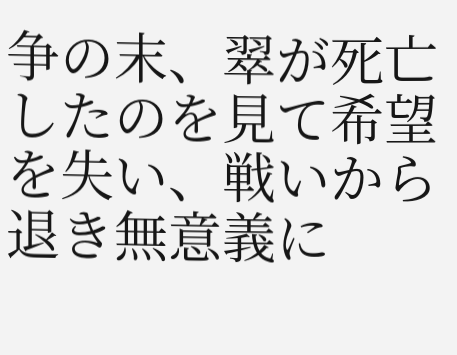争の末、翠が死亡したのを見て希望を失い、戦いから退き無意義に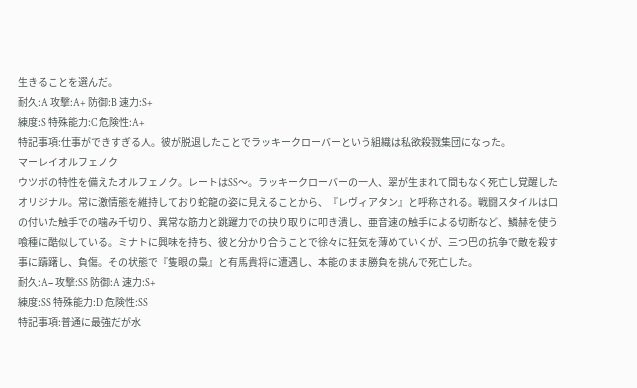生きることを選んだ。
耐久:A 攻撃:A+ 防御:B 速力:S+
練度:S 特殊能力:C 危険性:A+
特記事項:仕事ができすぎる人。彼が脱退したことでラッキークローバーという組織は私欲殺戮集団になった。
マーレイオルフェノク
ウツボの特性を備えたオルフェノク。レートはSS〜。ラッキークローバーの一人、翠が生まれて間もなく死亡し覚醒したオリジナル。常に激情態を維持しており蛇龍の姿に見えることから、『レヴィアタン』と呼称される。戦闘スタイルは口の付いた触手での噛み千切り、異常な筋力と跳躍力での抉り取りに叩き潰し、亜音速の触手による切断など、鱗赫を使う喰種に酷似している。ミナトに興味を持ち、彼と分かり合うことで徐々に狂気を薄めていくが、三つ巴の抗争で敵を殺す事に躊躇し、負傷。その状態で『隻眼の梟』と有馬貴将に遭遇し、本能のまま勝負を挑んで死亡した。
耐久:A− 攻撃:SS 防御:A 速力:S+
練度:SS 特殊能力:D 危険性:SS
特記事項:普通に最強だが水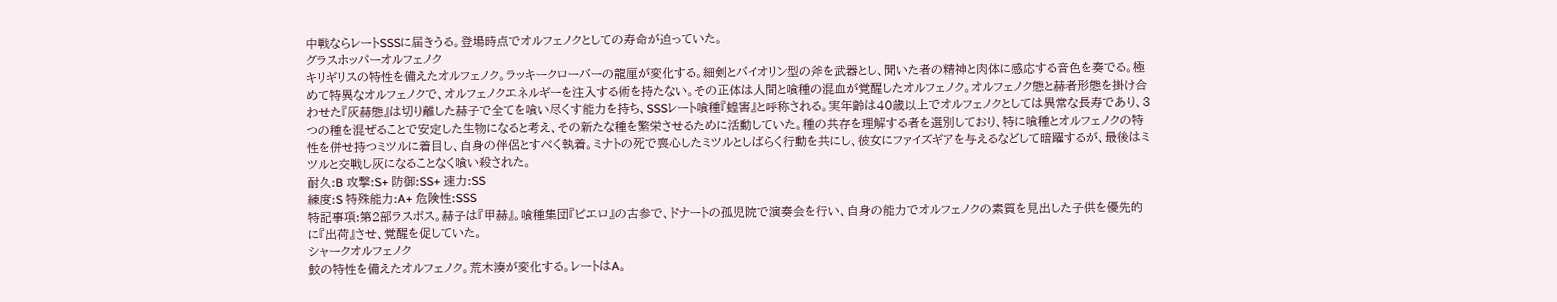中戦ならレートSSSに届きうる。登場時点でオルフェノクとしての寿命が迫っていた。
グラスホッパーオルフェノク
キリギリスの特性を備えたオルフェノク。ラッキークローバーの龍厘が変化する。細剣とバイオリン型の斧を武器とし、聞いた者の精神と肉体に感応する音色を奏でる。極めて特異なオルフェノクで、オルフェノクエネルギーを注入する術を持たない。その正体は人間と喰種の混血が覚醒したオルフェノク。オルフェノク態と赫者形態を掛け合わせた『灰赫態』は切り離した赫子で全てを喰い尽くす能力を持ち、SSSレート喰種『蝗害』と呼称される。実年齢は40歳以上でオルフェノクとしては異常な長寿であり、3つの種を混ぜることで安定した生物になると考え、その新たな種を繁栄させるために活動していた。種の共存を理解する者を選別しており、特に喰種とオルフェノクの特性を併せ持つミツルに着目し、自身の伴侶とすべく執着。ミナトの死で喪心したミツルとしばらく行動を共にし、彼女にファイズギアを与えるなどして暗躍するが、最後はミツルと交戦し灰になることなく喰い殺された。
耐久:B 攻撃:S+ 防御:SS+ 速力:SS
練度:S 特殊能力:A+ 危険性:SSS
特記事項:第2部ラスボス。赫子は『甲赫』。喰種集団『ピエロ』の古参で、ドナートの孤児院で演奏会を行い、自身の能力でオルフェノクの素質を見出した子供を優先的に『出荷』させ、覚醒を促していた。
シャークオルフェノク
鮫の特性を備えたオルフェノク。荒木湊が変化する。レートはA。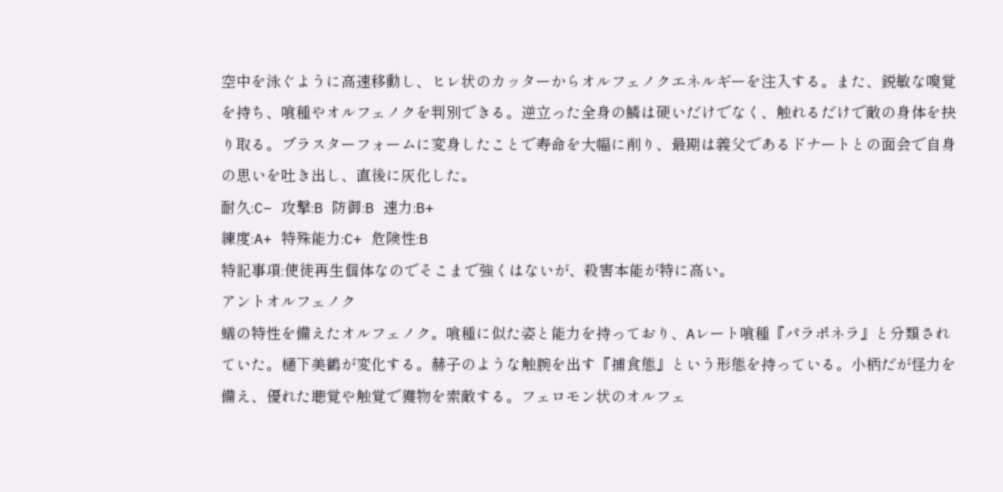空中を泳ぐように高速移動し、ヒレ状のカッターからオルフェノクエネルギーを注入する。また、鋭敏な嗅覚を持ち、喰種やオルフェノクを判別できる。逆立った全身の鱗は硬いだけでなく、触れるだけで敵の身体を抉り取る。ブラスターフォームに変身したことで寿命を大幅に削り、最期は義父であるドナートとの面会で自身の思いを吐き出し、直後に灰化した。
耐久:C− 攻撃:B 防御:B 速力:B+
練度:A+ 特殊能力:C+ 危険性:B
特記事項:使徒再生個体なのでそこまで強くはないが、殺害本能が特に高い。
アントオルフェノク
蟻の特性を備えたオルフェノク。喰種に似た姿と能力を持っており、Aレート喰種『パラポネラ』と分類されていた。樋下美鶴が変化する。赫子のような触腕を出す『捕食態』という形態を持っている。小柄だが怪力を備え、優れた聴覚や触覚で獲物を索敵する。フェロモン状のオルフェ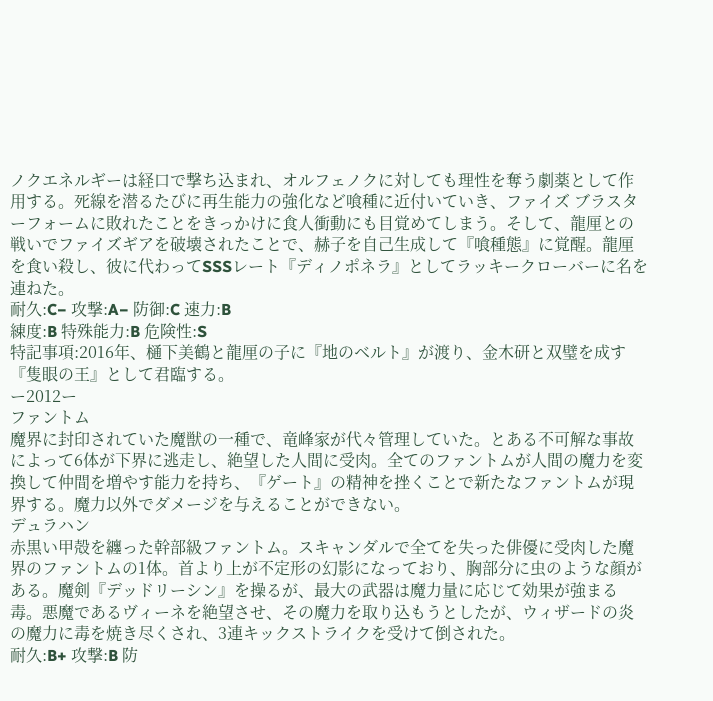ノクエネルギーは経口で撃ち込まれ、オルフェノクに対しても理性を奪う劇薬として作用する。死線を潜るたびに再生能力の強化など喰種に近付いていき、ファイズ ブラスターフォームに敗れたことをきっかけに食人衝動にも目覚めてしまう。そして、龍厘との戦いでファイズギアを破壊されたことで、赫子を自己生成して『喰種態』に覚醒。龍厘を食い殺し、彼に代わってSSSレート『ディノポネラ』としてラッキークローバーに名を連ねた。
耐久:C− 攻撃:A− 防御:C 速力:B
練度:B 特殊能力:B 危険性:S
特記事項:2016年、樋下美鶴と龍厘の子に『地のベルト』が渡り、金木研と双璧を成す『隻眼の王』として君臨する。
ー2012ー
ファントム
魔界に封印されていた魔獣の一種で、竜峰家が代々管理していた。とある不可解な事故によって6体が下界に逃走し、絶望した人間に受肉。全てのファントムが人間の魔力を変換して仲間を増やす能力を持ち、『ゲート』の精神を挫くことで新たなファントムが現界する。魔力以外でダメージを与えることができない。
デュラハン
赤黒い甲殻を纏った幹部級ファントム。スキャンダルで全てを失った俳優に受肉した魔界のファントムの1体。首より上が不定形の幻影になっており、胸部分に虫のような顔がある。魔剣『デッドリーシン』を操るが、最大の武器は魔力量に応じて効果が強まる毒。悪魔であるヴィーネを絶望させ、その魔力を取り込もうとしたが、ウィザードの炎の魔力に毒を焼き尽くされ、3連キックストライクを受けて倒された。
耐久:B+ 攻撃:B 防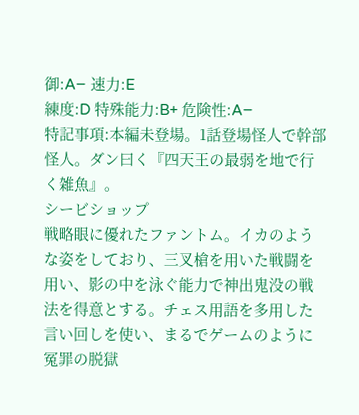御:A− 速力:E
練度:D 特殊能力:B+ 危険性:A−
特記事項:本編未登場。1話登場怪人で幹部怪人。ダン曰く『四天王の最弱を地で行く雑魚』。
シービショップ
戦略眼に優れたファントム。イカのような姿をしており、三叉槍を用いた戦闘を用い、影の中を泳ぐ能力で神出鬼没の戦法を得意とする。チェス用語を多用した言い回しを使い、まるでゲームのように冤罪の脱獄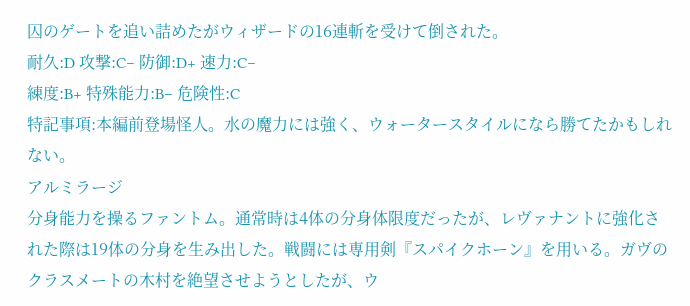囚のゲートを追い詰めたがウィザードの16連斬を受けて倒された。
耐久:D 攻撃:C− 防御:D+ 速力:C−
練度:B+ 特殊能力:B− 危険性:C
特記事項:本編前登場怪人。水の魔力には強く、ウォータースタイルになら勝てたかもしれない。
アルミラージ
分身能力を操るファントム。通常時は4体の分身体限度だったが、レヴァナントに強化された際は19体の分身を生み出した。戦闘には専用剣『スパイクホーン』を用いる。ガヴのクラスメートの木村を絶望させようとしたが、ウ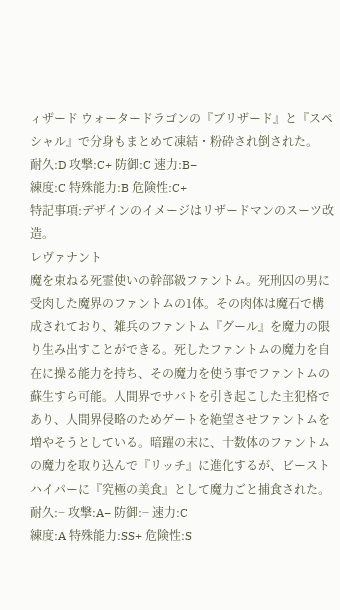ィザード ウォータードラゴンの『ブリザード』と『スペシャル』で分身もまとめて凍結・粉砕され倒された。
耐久:D 攻撃:C+ 防御:C 速力:B−
練度:C 特殊能力:B 危険性:C+
特記事項:デザインのイメージはリザードマンのスーツ改造。
レヴァナント
魔を束ねる死霊使いの幹部級ファントム。死刑囚の男に受肉した魔界のファントムの1体。その肉体は魔石で構成されており、雑兵のファントム『グール』を魔力の限り生み出すことができる。死したファントムの魔力を自在に操る能力を持ち、その魔力を使う事でファントムの蘇生すら可能。人間界でサバトを引き起こした主犯格であり、人間界侵略のためゲートを絶望させファントムを増やそうとしている。暗躍の末に、十数体のファントムの魔力を取り込んで『リッチ』に進化するが、ビーストハイパーに『究極の美食』として魔力ごと捕食された。
耐久:− 攻撃:A− 防御:− 速力:C
練度:A 特殊能力:SS+ 危険性:S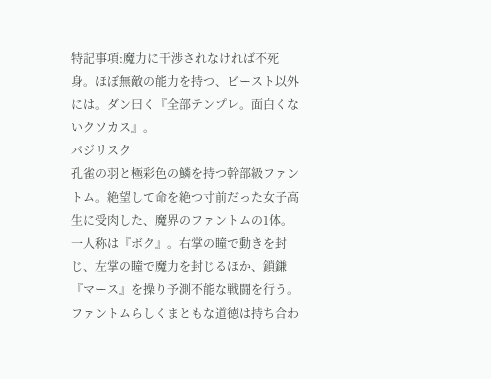特記事項:魔力に干渉されなければ不死身。ほぼ無敵の能力を持つ、ビースト以外には。ダン曰く『全部テンプレ。面白くないクソカス』。
バジリスク
孔雀の羽と極彩色の鱗を持つ幹部級ファントム。絶望して命を絶つ寸前だった女子高生に受肉した、魔界のファントムの1体。一人称は『ボク』。右掌の瞳で動きを封じ、左掌の瞳で魔力を封じるほか、鎖鎌『マース』を操り予測不能な戦闘を行う。ファントムらしくまともな道徳は持ち合わ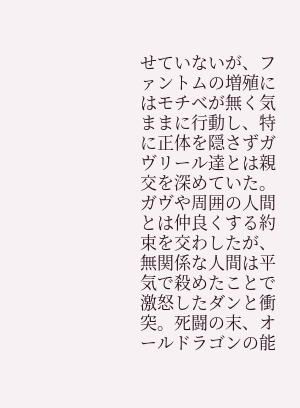せていないが、ファントムの増殖にはモチベが無く気ままに行動し、特に正体を隠さずガヴリール達とは親交を深めていた。ガヴや周囲の人間とは仲良くする約束を交わしたが、無関係な人間は平気で殺めたことで激怒したダンと衝突。死闘の末、オールドラゴンの能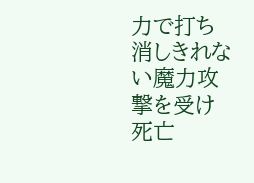力で打ち消しきれない魔力攻撃を受け死亡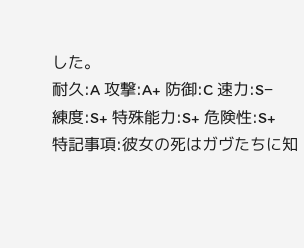した。
耐久:A 攻撃:A+ 防御:C 速力:S−
練度:S+ 特殊能力:S+ 危険性:S+
特記事項:彼女の死はガヴたちに知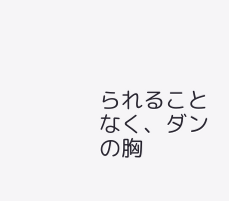られることなく、ダンの胸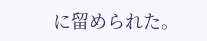に留められた。